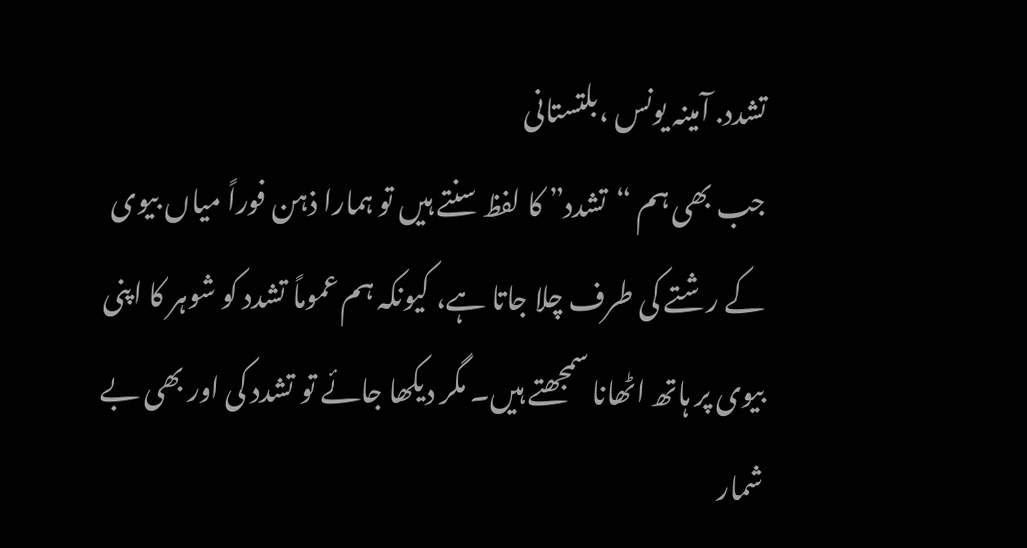تشدد. آمینہ یونس ،بلتستانی
جب بھی ہم “تشدد” کا لفظ سنتے ہیں تو ہمارا ذہن فوراً میاں بیوی کے رشتے کی طرف چلا جاتا ہے، کیونکہ ہم عموماً تشدد کو شوہر کا اپنی بیوی پر ہاتھ اٹھانا سمجھتے ہیں۔ مگر دیکھا جائے تو تشدد کی اور بھی بے شمار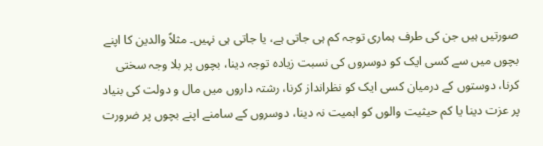صورتیں ہیں جن کی طرف ہماری توجہ کم ہی جاتی ہے، یا جاتی ہی نہیں۔ مثلاً والدین کا اپنے بچوں میں سے کسی ایک کو دوسروں کی نسبت زیادہ توجہ دینا، بچوں پر بلا وجہ سختی کرنا، دوستوں کے درمیان کسی ایک کو نظرانداز کرنا، رشتہ داروں میں مال و دولت کی بنیاد پر عزت دینا یا کم حیثیت والوں کو اہمیت نہ دینا، دوسروں کے سامنے اپنے بچوں پر ضرورت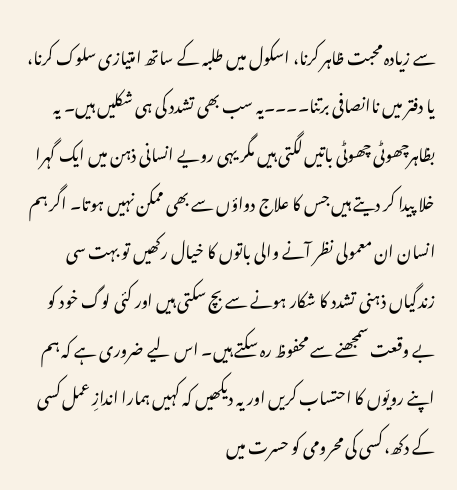سے زیادہ محبت ظاہر کرنا، اسکول میں طلبہ کے ساتھ امتیازی سلوک کرنا، یا دفتر میں ناانصافی برتنا۔۔۔۔یہ سب بھی تشدد کی ہی شکلیں ہیں۔ یہ بظاہرچھوٹی چھوٹی باتیں لگتی ہیں مگر یہی رویے انسانی ذہن میں ایک گہرا خلا پیدا کر دیتے ہیں جس کا علاج دواؤں سے بھی ممکن نہیں ہوتا۔ اگر ہم انسان ان معمولی نظر آنے والی باتوں کا خیال رکھیں تو بہت سی زندگیاں ذہنی تشدد کا شکار ہونے سے بچ سکتی ہیں اور کئی لوگ خود کو بے وقعت سمجھنے سے محفوظ رہ سکتے ہیں۔ اس لیے ضروری ہے کہ ہم اپنے رویّوں کا احتساب کریں اور یہ دیکھیں کہ کہیں ہمارا اندازِ عمل کسی کے دکھ، کسی کی محرومی کو حسرت میں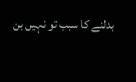بدلنے کا سبب تو نہیں بن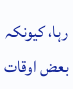رہا، کیونکہ بعض اوقات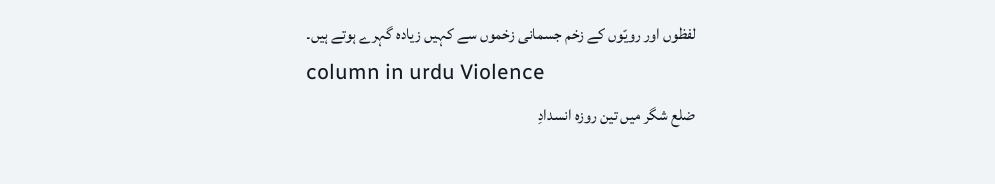لفظوں اور رویّوں کے زخم جسمانی زخموں سے کہیں زیادہ گہرے ہوتے ہیں۔
column in urdu Violence
ضلع شگر میں تین روزہ انسدادِ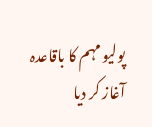پولیو مہم کا باقاعدہ آغاز کر دیا